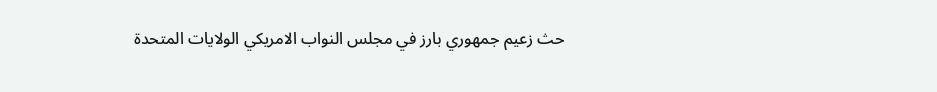حث زعيم جمهوري بارز في مجلس النواب الامريكي الولايات المتحدة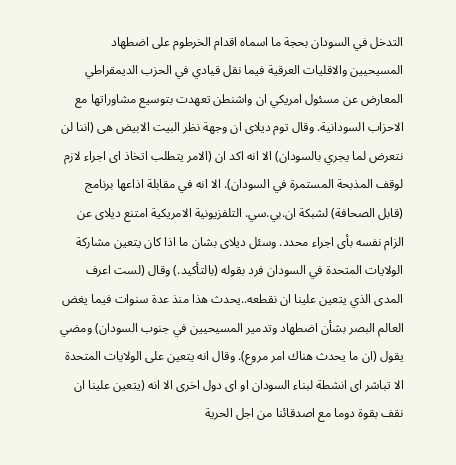التدخل في السودان بحجة ما اسماه اقدام الخرطوم على اضطهاد المسيحيين والاقليات العرقية فيما نقل قيادي في الحزب الديمقراطي المعارض عن مسئول امريكي ان واشنطن تعهدت بتوسيع مشاوراتها مع الاحزاب السودانية. وقال توم ديلاى ان وجهة نظر البيت الابيض هى (اننا لن نتعرض لما يجري بالسودان) الا انه اكد ان (الامر يتطلب اتخاذ اى اجراء لازم لوقف المذبحة المستمرة في السودان). الا انه في مقابلة اذاعها برنامج (قابل الصحافة) لشبكة ان.بي.سي. التلفزيونية الامريكية امتنع ديلاى عن الزام نفسه بأى اجراء محدد. وسئل ديلاى بشان ما اذا كان يتعين مشاركة الولايات المتحدة في السودان فرد بقوله (بالتأكيد.) وقال (لست اعرف المدى الذي يتعين علينا ان نقطعه..يحدث هذا منذ عدة سنوات فيما يغض العالم البصر بشأن اضطهاد وتدمير المسيحيين في جنوب السودان) ومضي يقول (ان ما يحدث هناك امر مروع). وقال انه يتعين على الولايات المتحدة الا تباشر اى انشطة لبناء السودان او اى دول اخرى الا انه (يتعين علينا ان نقف بقوة دوما مع اصدقائنا من اجل الحرية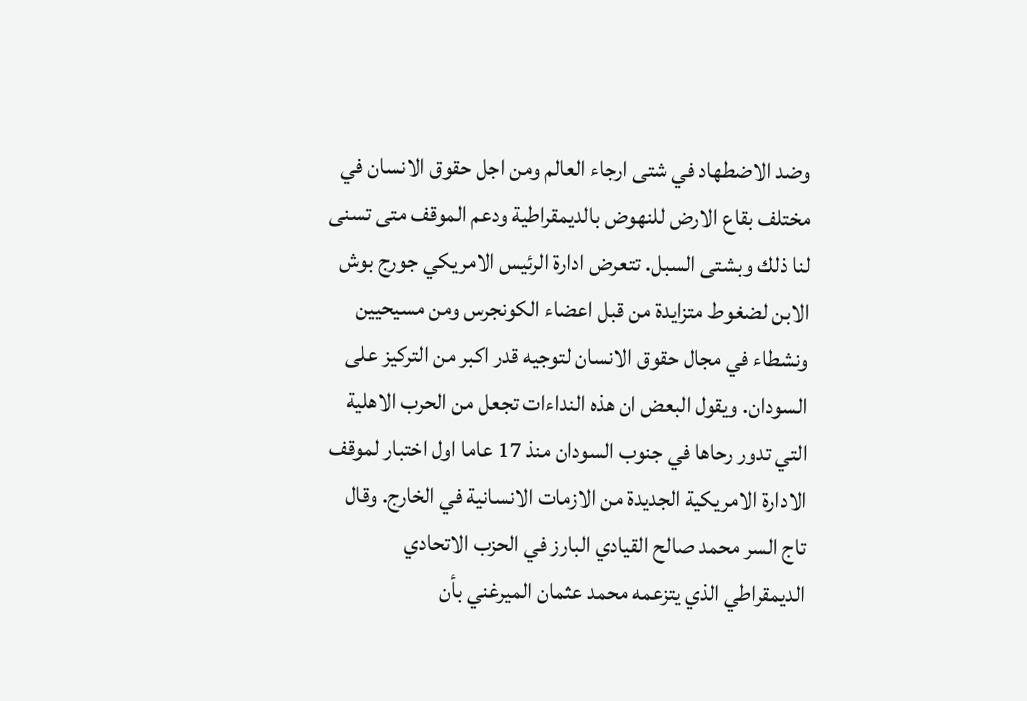وضد الاضطهاد في شتى ارجاء العالم ومن اجل حقوق الانسان في مختلف بقاع الارض للنهوض بالديمقراطية ودعم الموقف متى تسنى لنا ذلك وبشتى السبل. تتعرض ادارة الرئيس الامريكي جورج بوش الابن لضغوط متزايدة من قبل اعضاء الكونجرس ومن مسيحيين ونشطاء في مجال حقوق الانسان لتوجيه قدر اكبر من التركيز على السودان. ويقول البعض ان هذه النداءات تجعل من الحرب الاهلية التي تدور رحاها في جنوب السودان منذ 17 عاما اول اختبار لموقف الادارة الامريكية الجديدة من الازمات الانسانية في الخارج. وقال تاج السر محمد صالح القيادي البارز في الحزب الاتحادي الديمقراطي الذي يتزعمه محمد عثمان الميرغني بأن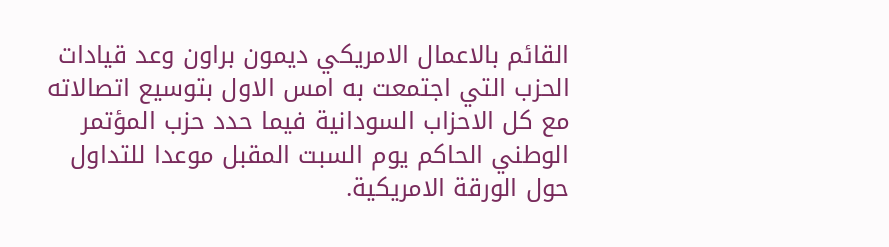القائم بالاعمال الامريكي ديمون براون وعد قيادات الحزب التي اجتمعت به امس الاول بتوسيع اتصالاته مع كل الاحزاب السودانية فيما حدد حزب المؤتمر الوطني الحاكم يوم السبت المقبل موعدا للتداول حول الورقة الامريكية.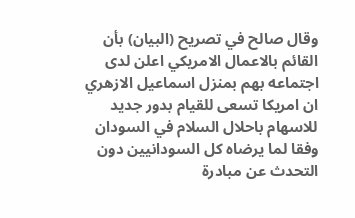وقال صالح في تصريح (البيان) بأن القائم بالاعمال الامريكي اعلن لدى اجتماعه بهم بمنزل اسماعيل الازهري ان امريكا تسعى للقيام بدور جديد للاسهام باحلال السلام في السودان وفقا لما يرضاه كل السودانيين دون التحدث عن مبادرة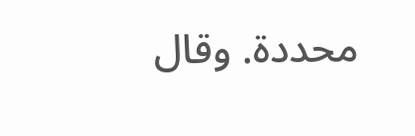محددة. وقال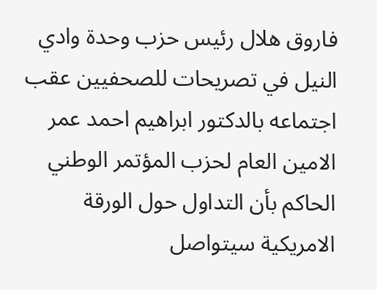فاروق هلال رئيس حزب وحدة وادي النيل في تصريحات للصحفيين عقب اجتماعه بالدكتور ابراهيم احمد عمر الامين العام لحزب المؤتمر الوطني الحاكم بأن التداول حول الورقة الامريكية سيتواصل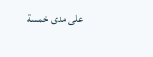على مدى خمسة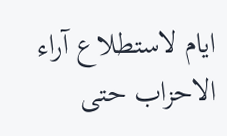ايام لاستطلاع آراء الاحزاب حتى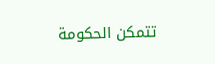تتمكن الحكومة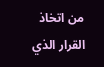من اتخاذ القرار الذي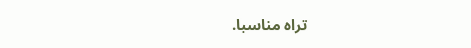تراه مناسبا.